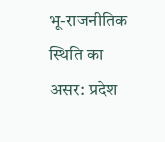भू-राजनीतिक स्थिति का असर: प्रदेश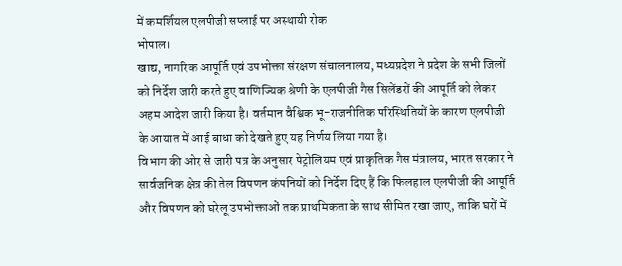में कमर्शियल एलपीजी सप्लाई पर अस्थायी रोक
भोपाल।
खाद्य, नागरिक आपूर्ति एवं उपभोक्ता संरक्षण संचालनालय, मध्यप्रदेश ने प्रदेश के सभी जिलों को निर्देश जारी करते हुए वाणिज्यिक श्रेणी के एलपीजी गैस सिलेंडरों की आपूर्ति को लेकर अहम आदेश जारी किया है। वर्तमान वैश्विक भू-राजनीतिक परिस्थितियों के कारण एलपीजी के आयात में आई बाधा को देखते हुए यह निर्णय लिया गया है।
विभाग की ओर से जारी पत्र के अनुसार पेट्रोलियम एवं प्राकृतिक गैस मंत्रालय, भारत सरकार ने सार्वजनिक क्षेत्र की तेल विपणन कंपनियों को निर्देश दिए हैं कि फिलहाल एलपीजी की आपूर्ति और विपणन को घरेलू उपभोक्ताओं तक प्राथमिकता के साथ सीमित रखा जाए, ताकि घरों में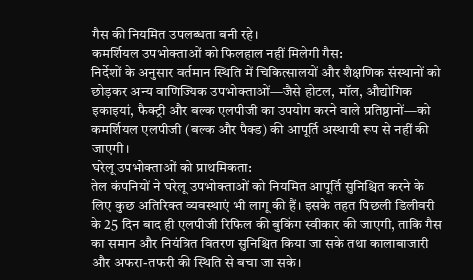गैस की नियमित उपलब्धता बनी रहे।
कमर्शियल उपभोक्ताओं को फिलहाल नहीं मिलेगी गैस:
निर्देशों के अनुसार वर्तमान स्थिति में चिकित्सालयों और शैक्षणिक संस्थानों को छोड़कर अन्य वाणिज्यिक उपभोक्ताओं—जैसे होटल, मॉल, औद्योगिक इकाइयां, फैक्ट्री और बल्क एलपीजी का उपयोग करने वाले प्रतिष्ठानों—को कमर्शियल एलपीजी (बल्क और पैक्ड) की आपूर्ति अस्थायी रूप से नहीं की जाएगी।
घरेलू उपभोक्ताओं को प्राथमिकता:
तेल कंपनियों ने घरेलू उपभोक्ताओं को नियमित आपूर्ति सुनिश्चित करने के लिए कुछ अतिरिक्त व्यवस्थाएं भी लागू की हैं। इसके तहत पिछली डिलीवरी के 25 दिन बाद ही एलपीजी रिफिल की बुकिंग स्वीकार की जाएगी, ताकि गैस का समान और नियंत्रित वितरण सुनिश्चित किया जा सके तथा कालाबाजारी और अफरा-तफरी की स्थिति से बचा जा सके।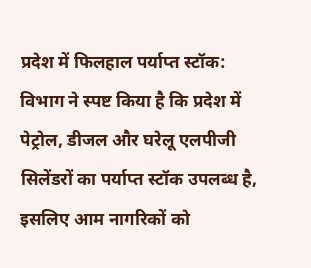प्रदेश में फिलहाल पर्याप्त स्टॉक:
विभाग ने स्पष्ट किया है कि प्रदेश में पेट्रोल, डीजल और घरेलू एलपीजी सिलेंडरों का पर्याप्त स्टॉक उपलब्ध है, इसलिए आम नागरिकों को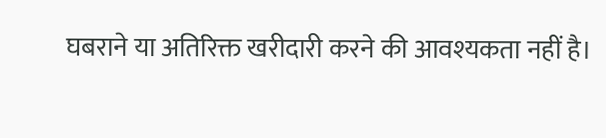घबराने या अतिरिक्त खरीदारी करने की आवश्यकता नहीं है।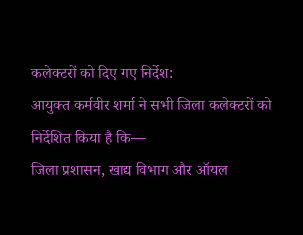कलेक्टरों को दिए गए निर्देश:
आयुक्त कर्मवीर शर्मा ने सभी जिला कलेक्टरों को निर्देशित किया है कि—
जिला प्रशासन, खाद्य विभाग और ऑयल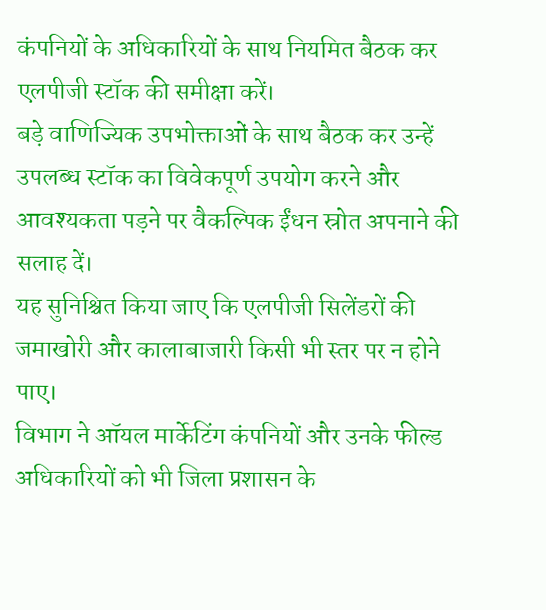कंपनियों के अधिकारियों के साथ नियमित बैठक कर एलपीजी स्टॉक की समीक्षा करें।
बड़े वाणिज्यिक उपभोक्ताओं के साथ बैठक कर उन्हें उपलब्ध स्टॉक का विवेकपूर्ण उपयोग करने और आवश्यकता पड़ने पर वैकल्पिक ईंधन स्रोत अपनाने की सलाह दें।
यह सुनिश्चित किया जाए कि एलपीजी सिलेंडरों की जमाखोरी और कालाबाजारी किसी भी स्तर पर न होने पाए।
विभाग ने ऑयल मार्केटिंग कंपनियों और उनके फील्ड अधिकारियों को भी जिला प्रशासन के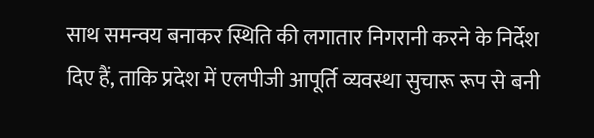साथ समन्वय बनाकर स्थिति की लगातार निगरानी करने के निर्देश दिए हैं, ताकि प्रदेश में एलपीजी आपूर्ति व्यवस्था सुचारू रूप से बनी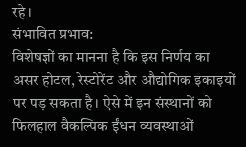रहे।
संभावित प्रभाव:
विशेषज्ञों का मानना है कि इस निर्णय का असर होटल, रेस्टोरेंट और औद्योगिक इकाइयों पर पड़ सकता है। ऐसे में इन संस्थानों को फिलहाल वैकल्पिक ईंधन व्यवस्थाओं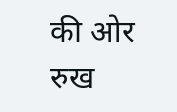की ओर रुख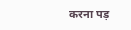करना पड़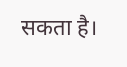सकता है।